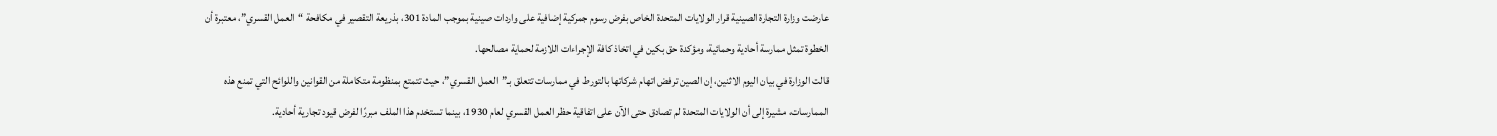عارضت وزارة التجارة الصينية قرار الولايات المتحدة الخاص بفرض رسوم جمركية إضافية على واردات صينية بموجب المادة 301، بذريعة التقصير في مكافحة “العمل القسري”، معتبرة أن الخطوة تمثل ممارسة أحادية وحمائية، ومؤكدة حق بكين في اتخاذ كافة الإجراءات اللازمة لحماية مصالحها.
قالت الوزارة في بيان اليوم الاثنين، إن الصين ترفض اتهام شركاتها بالتورط في ممارسات تتعلق بـ”العمل القسري”، حيث تتمتع بمنظومة متكاملة من القوانين واللوائح التي تمنع هذه الممارسات، مشيرة إلى أن الولايات المتحدة لم تصادق حتى الآن على اتفاقية حظر العمل القسري لعام 1930، بينما تستخدم هذا الملف مبررًا لفرض قيود تجارية أحادية.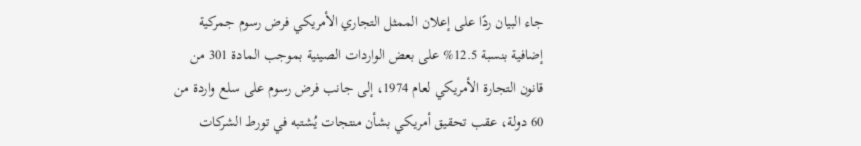جاء البيان ردًا على إعلان الممثل التجاري الأمريكي فرض رسوم جمركية إضافية بنسبة 12.5% على بعض الواردات الصينية بموجب المادة 301 من قانون التجارة الأمريكي لعام 1974، إلى جانب فرض رسوم على سلع واردة من 60 دولة، عقب تحقيق أمريكي بشأن منتجات يُشتبه في تورط الشركات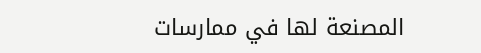المصنعة لها في ممارسات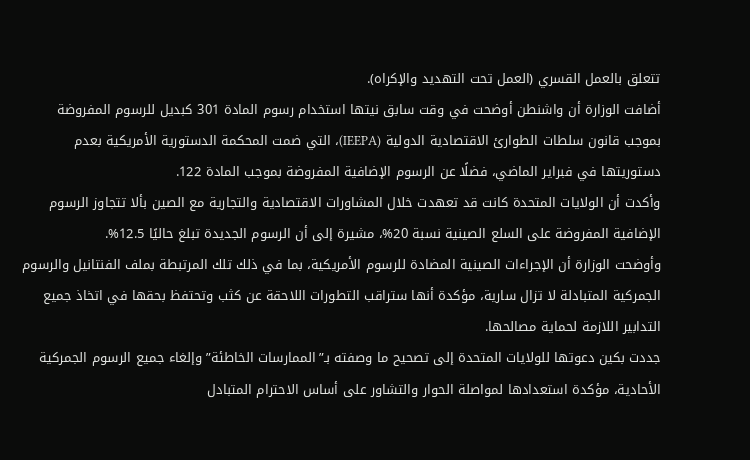تتعلق بالعمل القسري (العمل تحت التهديد والإكراه).
أضافت الوزارة أن واشنطن أوضحت في وقت سابق نيتها استخدام رسوم المادة 301 كبديل للرسوم المفروضة بموجب قانون سلطات الطوارئ الاقتصادية الدولية (IEEPA)، التي ضمت المحكمة الدستورية الأمريكية بعدم دستوريتها في فبراير الماضي، فضلًا عن الرسوم الإضافية المفروضة بموجب المادة 122.
وأكدت أن الولايات المتحدة كانت قد تعهدت خلال المشاورات الاقتصادية والتجارية مع الصين بألا تتجاوز الرسوم الإضافية المفروضة على السلع الصينية نسبة 20%، مشيرة إلى أن الرسوم الجديدة تبلغ حاليًا 12.5%.
وأوضحت الوزارة أن الإجراءات الصينية المضادة للرسوم الأمريكية، بما في ذلك تلك المرتبطة بملف الفنتانيل والرسوم الجمركية المتبادلة لا تزال سارية، مؤكدة أنها ستراقب التطورات اللاحقة عن كثب وتحتفظ بحقها في اتخاذ جميع التدابير اللازمة لحماية مصالحها.
جددت بكين دعوتها للولايات المتحدة إلى تصحيح ما وصفته بـ”الممارسات الخاطئة” وإلغاء جميع الرسوم الجمركية الأحادية، مؤكدة استعدادها لمواصلة الحوار والتشاور على أساس الاحترام المتبادل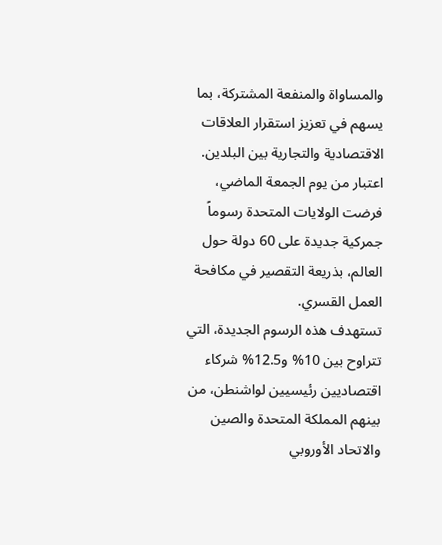والمساواة والمنفعة المشتركة، بما يسهم في تعزيز استقرار العلاقات الاقتصادية والتجارية بين البلدين.
اعتبار من يوم الجمعة الماضي، فرضت الولايات المتحدة رسوماً جمركية جديدة على 60 دولة حول العالم، بذريعة التقصير في مكافحة العمل القسري.
تستهدف هذه الرسوم الجديدة، التي تتراوح بين 10% و12.5% شركاء اقتصاديين رئيسيين لواشنطن، من بينهم المملكة المتحدة والصين والاتحاد الأوروبي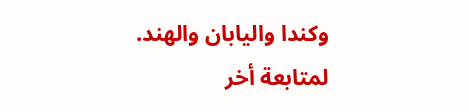وكندا واليابان والهند.
لمتابعة أخر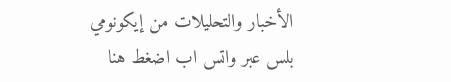الأخبار والتحليلات من إيكونومي بلس عبر واتس اب اضغط هنا